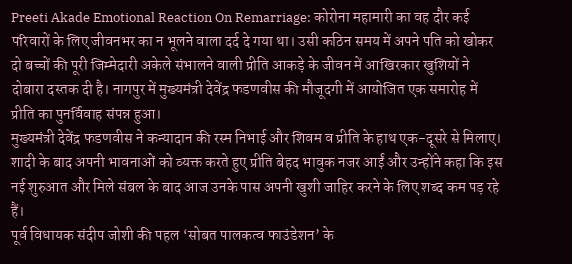Preeti Akade Emotional Reaction On Remarriage: कोरोना महामारी का वह दौर कई परिवारों के लिए जीवनभर का न भूलने वाला दर्द दे गया था। उसी कठिन समय में अपने पति को खोकर दो बच्चों की पूरी जिम्मेदारी अकेले संभालने वाली प्रीति आकड़े के जीवन में आखिरकार खुशियों ने दोबारा दस्तक दी है। नागपुर में मुख्यमंत्री देवेंद्र फडणवीस की मौजूदगी में आयोजित एक समारोह में प्रीति का पुनर्विवाह संपन्न हुआ।
मुख्यमंत्री देवेंद्र फडणवीस ने कन्यादान की रस्म निभाई और शिवम व प्रीति के हाथ एक-दूसरे से मिलाए। शादी के बाद अपनी भावनाओं को व्यक्त करते हुए प्रीति बेहद भावुक नजर आईं और उन्होंने कहा कि इस नई शुरुआत और मिले संबल के बाद आज उनके पास अपनी खुशी जाहिर करने के लिए शब्द कम पड़ रहे हैं।
पूर्व विधायक संदीप जोशी की पहल ‘सोबत पालकत्व फाउंडेशन’ के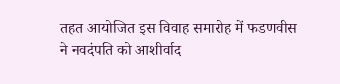तहत आयोजित इस विवाह समारोह में फडणवीस ने नवदंपति को आशीर्वाद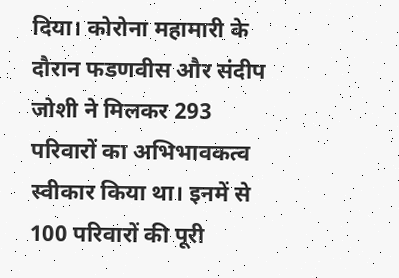दिया। कोरोना महामारी के दौरान फडणवीस और संदीप जोशी ने मिलकर 293 परिवारों का अभिभावकत्व स्वीकार किया था। इनमें से 100 परिवारों की पूरी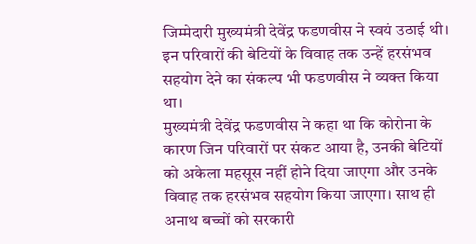जिम्मेदारी मुख्यमंत्री देवेंद्र फडणवीस ने स्वयं उठाई थी। इन परिवारों की बेटियों के विवाह तक उन्हें हरसंभव सहयोग देने का संकल्प भी फडणवीस ने व्यक्त किया था।
मुख्यमंत्री देवेंद्र फडणवीस ने कहा था कि कोरोना के कारण जिन परिवारों पर संकट आया है, उनकी बेटियों को अकेला महसूस नहीं होने दिया जाएगा और उनके विवाह तक हरसंभव सहयोग किया जाएगा। साथ ही अनाथ बच्चों को सरकारी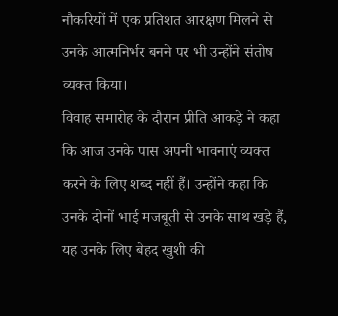नौकरियों में एक प्रतिशत आरक्षण मिलने से उनके आत्मनिर्भर बनने पर भी उन्होंने संतोष व्यक्त किया।
विवाह समारोह के दौरान प्रीति आकड़े ने कहा कि आज उनके पास अपनी भावनाएं व्यक्त करने के लिए शब्द नहीं हैं। उन्होंने कहा कि उनके दोनों भाई मजबूती से उनके साथ खड़े हैं, यह उनके लिए बेहद खुशी की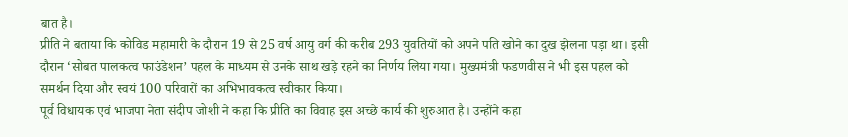बात है।
प्रीति ने बताया कि कोविड महामारी के दौरान 19 से 25 वर्ष आयु वर्ग की करीब 293 युवतियों को अपने पति खोने का दुख झेलना पड़ा था। इसी दौरान ‘सोबत पालकत्व फाउंडेशन’ पहल के माध्यम से उनके साथ खड़े रहने का निर्णय लिया गया। मुख्यमंत्री फडणवीस ने भी इस पहल को समर्थन दिया और स्वयं 100 परिवारों का अभिभावकत्व स्वीकार किया।
पूर्व विधायक एवं भाजपा नेता संदीप जोशी ने कहा कि प्रीति का विवाह इस अच्छे कार्य की शुरुआत है। उन्होंने कहा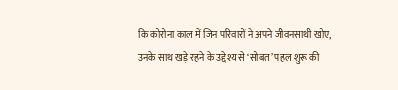कि कोरोना काल में जिन परिवारों ने अपने जीवनसाथी खोए, उनके साथ खड़े रहने के उद्देश्य से ‘सोबत’ पहल शुरू की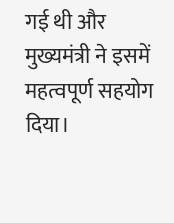गई थी और मुख्यमंत्री ने इसमें महत्वपूर्ण सहयोग दिया।